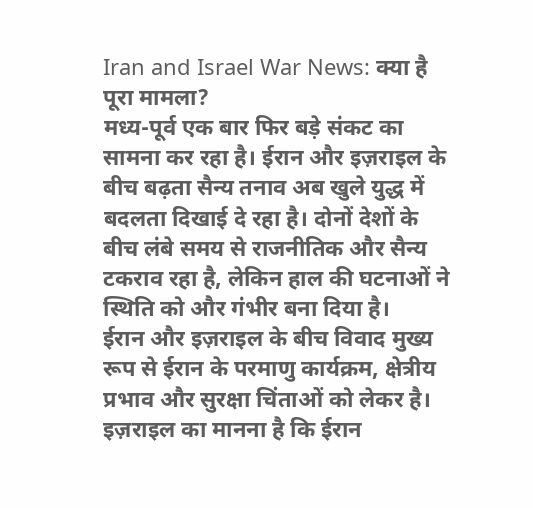Iran and Israel War News: क्या है पूरा मामला?
मध्य-पूर्व एक बार फिर बड़े संकट का सामना कर रहा है। ईरान और इज़राइल के बीच बढ़ता सैन्य तनाव अब खुले युद्ध में बदलता दिखाई दे रहा है। दोनों देशों के बीच लंबे समय से राजनीतिक और सैन्य टकराव रहा है, लेकिन हाल की घटनाओं ने स्थिति को और गंभीर बना दिया है।
ईरान और इज़राइल के बीच विवाद मुख्य रूप से ईरान के परमाणु कार्यक्रम, क्षेत्रीय प्रभाव और सुरक्षा चिंताओं को लेकर है। इज़राइल का मानना है कि ईरान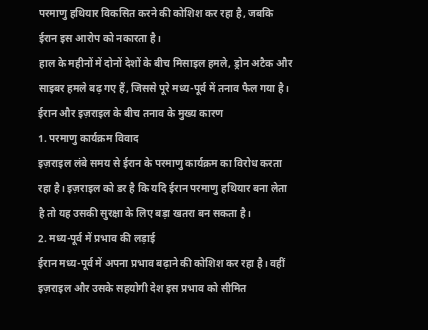परमाणु हथियार विकसित करने की कोशिश कर रहा है, जबकि ईरान इस आरोप को नकारता है।
हाल के महीनों में दोनों देशों के बीच मिसाइल हमले, ड्रोन अटैक और साइबर हमले बढ़ गए हैं, जिससे पूरे मध्य-पूर्व में तनाव फैल गया है।
ईरान और इज़राइल के बीच तनाव के मुख्य कारण
1. परमाणु कार्यक्रम विवाद
इज़राइल लंबे समय से ईरान के परमाणु कार्यक्रम का विरोध करता रहा है। इज़राइल को डर है कि यदि ईरान परमाणु हथियार बना लेता है तो यह उसकी सुरक्षा के लिए बड़ा खतरा बन सकता है।
2. मध्य-पूर्व में प्रभाव की लड़ाई
ईरान मध्य-पूर्व में अपना प्रभाव बढ़ाने की कोशिश कर रहा है। वहीं इज़राइल और उसके सहयोगी देश इस प्रभाव को सीमित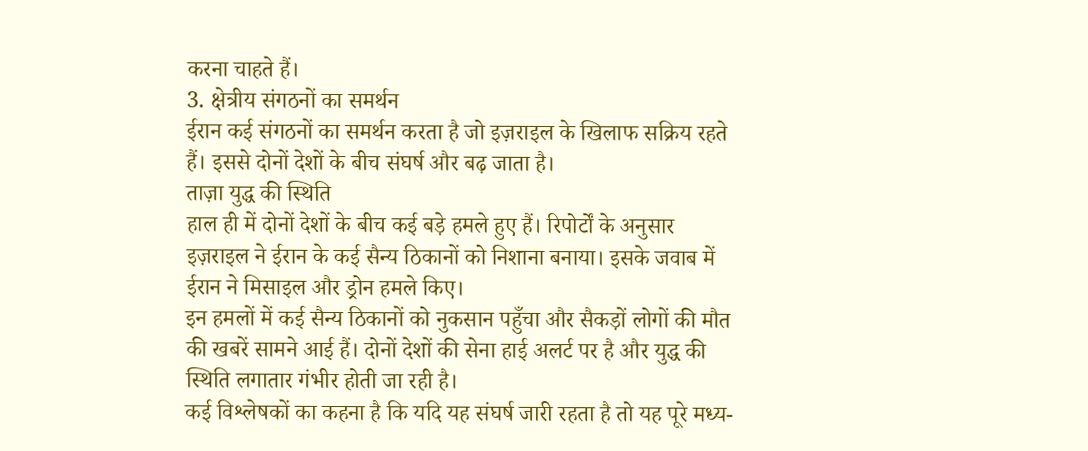करना चाहते हैं।
3. क्षेत्रीय संगठनों का समर्थन
ईरान कई संगठनों का समर्थन करता है जो इज़राइल के खिलाफ सक्रिय रहते हैं। इससे दोनों देशों के बीच संघर्ष और बढ़ जाता है।
ताज़ा युद्ध की स्थिति
हाल ही में दोनों देशों के बीच कई बड़े हमले हुए हैं। रिपोर्टों के अनुसार इज़राइल ने ईरान के कई सैन्य ठिकानों को निशाना बनाया। इसके जवाब में ईरान ने मिसाइल और ड्रोन हमले किए।
इन हमलों में कई सैन्य ठिकानों को नुकसान पहुँचा और सैकड़ों लोगों की मौत की खबरें सामने आई हैं। दोनों देशों की सेना हाई अलर्ट पर है और युद्ध की स्थिति लगातार गंभीर होती जा रही है।
कई विश्लेषकों का कहना है कि यदि यह संघर्ष जारी रहता है तो यह पूरे मध्य-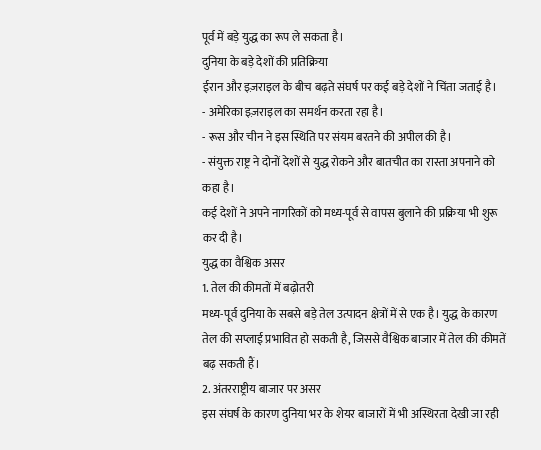पूर्व में बड़े युद्ध का रूप ले सकता है।
दुनिया के बड़े देशों की प्रतिक्रिया
ईरान और इज़राइल के बीच बढ़ते संघर्ष पर कई बड़े देशों ने चिंता जताई है।
- अमेरिका इज़राइल का समर्थन करता रहा है।
- रूस और चीन ने इस स्थिति पर संयम बरतने की अपील की है।
- संयुक्त राष्ट्र ने दोनों देशों से युद्ध रोकने और बातचीत का रास्ता अपनाने को कहा है।
कई देशों ने अपने नागरिकों को मध्य-पूर्व से वापस बुलाने की प्रक्रिया भी शुरू कर दी है।
युद्ध का वैश्विक असर
1. तेल की कीमतों में बढ़ोतरी
मध्य-पूर्व दुनिया के सबसे बड़े तेल उत्पादन क्षेत्रों में से एक है। युद्ध के कारण तेल की सप्लाई प्रभावित हो सकती है, जिससे वैश्विक बाजार में तेल की कीमतें बढ़ सकती हैं।
2. अंतरराष्ट्रीय बाजार पर असर
इस संघर्ष के कारण दुनिया भर के शेयर बाजारों में भी अस्थिरता देखी जा रही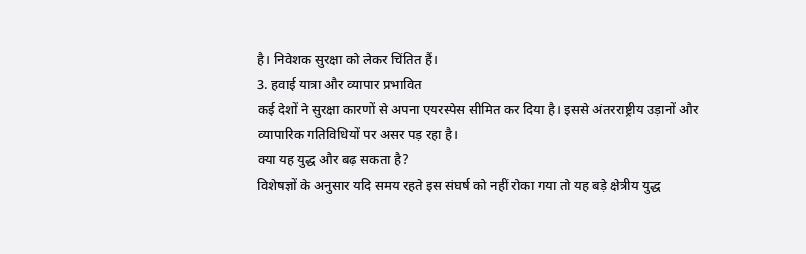है। निवेशक सुरक्षा को लेकर चिंतित हैं।
3. हवाई यात्रा और व्यापार प्रभावित
कई देशों ने सुरक्षा कारणों से अपना एयरस्पेस सीमित कर दिया है। इससे अंतरराष्ट्रीय उड़ानों और व्यापारिक गतिविधियों पर असर पड़ रहा है।
क्या यह युद्ध और बढ़ सकता है?
विशेषज्ञों के अनुसार यदि समय रहते इस संघर्ष को नहीं रोका गया तो यह बड़े क्षेत्रीय युद्ध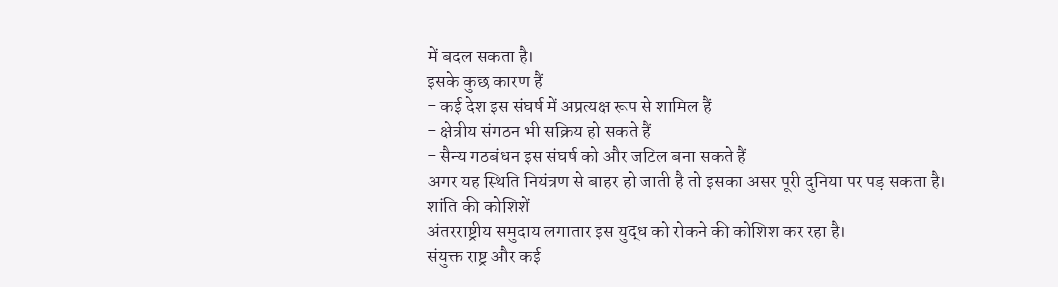में बदल सकता है।
इसके कुछ कारण हैं
- कई देश इस संघर्ष में अप्रत्यक्ष रूप से शामिल हैं
- क्षेत्रीय संगठन भी सक्रिय हो सकते हैं
- सैन्य गठबंधन इस संघर्ष को और जटिल बना सकते हैं
अगर यह स्थिति नियंत्रण से बाहर हो जाती है तो इसका असर पूरी दुनिया पर पड़ सकता है।
शांति की कोशिशें
अंतरराष्ट्रीय समुदाय लगातार इस युद्ध को रोकने की कोशिश कर रहा है।
संयुक्त राष्ट्र और कई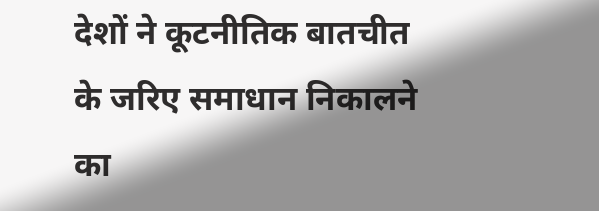देशों ने कूटनीतिक बातचीत के जरिए समाधान निकालने का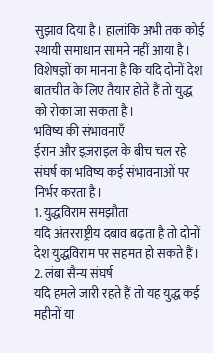सुझाव दिया है। हालांकि अभी तक कोई स्थायी समाधान सामने नहीं आया है।
विशेषज्ञों का मानना है कि यदि दोनों देश बातचीत के लिए तैयार होते हैं तो युद्ध को रोका जा सकता है।
भविष्य की संभावनाएँ
ईरान और इज़राइल के बीच चल रहे संघर्ष का भविष्य कई संभावनाओं पर निर्भर करता है।
1. युद्धविराम समझौता
यदि अंतरराष्ट्रीय दबाव बढ़ता है तो दोनों देश युद्धविराम पर सहमत हो सकते हैं।
2. लंबा सैन्य संघर्ष
यदि हमले जारी रहते हैं तो यह युद्ध कई महीनों या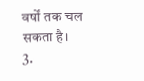वर्षों तक चल सकता है।
3.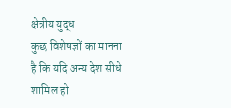क्षेत्रीय युद्ध
कुछ विशेषज्ञों का मानना है कि यदि अन्य देश सीधे शामिल हो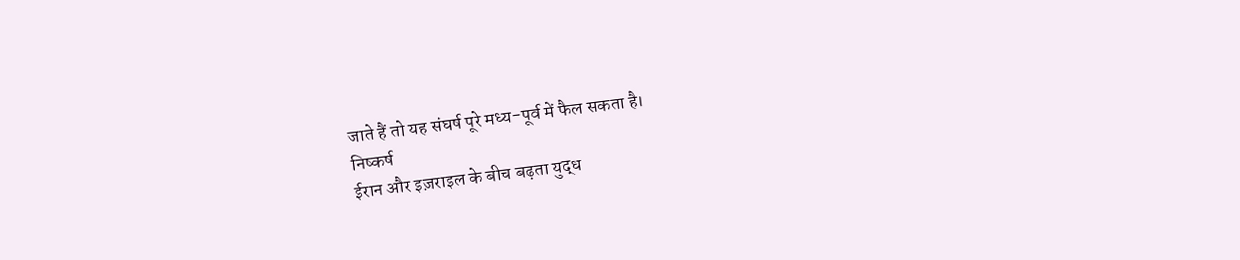जाते हैं तो यह संघर्ष पूरे मध्य-पूर्व में फैल सकता है।
निष्कर्ष
ईरान और इज़राइल के बीच बढ़ता युद्ध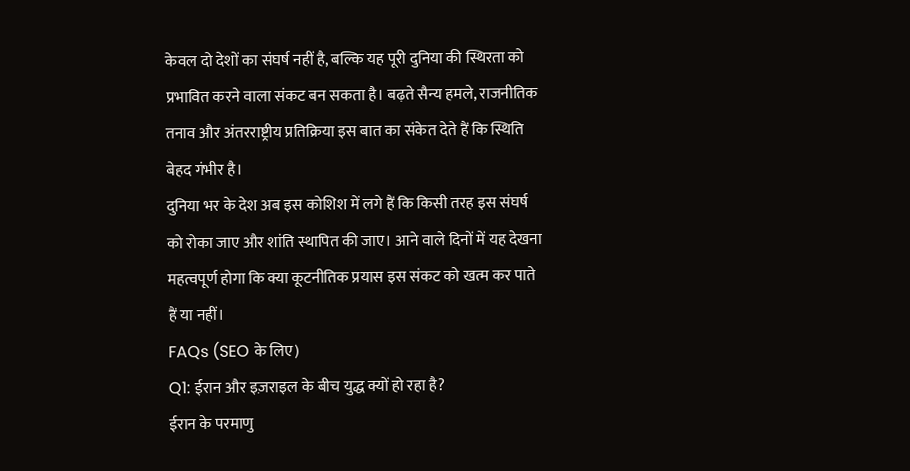केवल दो देशों का संघर्ष नहीं है, बल्कि यह पूरी दुनिया की स्थिरता को प्रभावित करने वाला संकट बन सकता है। बढ़ते सैन्य हमले, राजनीतिक तनाव और अंतरराष्ट्रीय प्रतिक्रिया इस बात का संकेत देते हैं कि स्थिति बेहद गंभीर है।
दुनिया भर के देश अब इस कोशिश में लगे हैं कि किसी तरह इस संघर्ष को रोका जाए और शांति स्थापित की जाए। आने वाले दिनों में यह देखना महत्वपूर्ण होगा कि क्या कूटनीतिक प्रयास इस संकट को खत्म कर पाते हैं या नहीं।
FAQs (SEO के लिए)
Q1: ईरान और इज़राइल के बीच युद्ध क्यों हो रहा है?
ईरान के परमाणु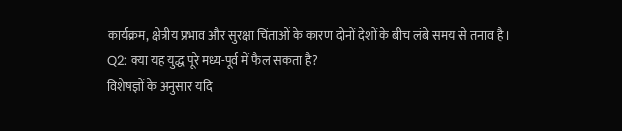कार्यक्रम, क्षेत्रीय प्रभाव और सुरक्षा चिंताओं के कारण दोनों देशों के बीच लंबे समय से तनाव है।
Q2: क्या यह युद्ध पूरे मध्य-पूर्व में फैल सकता है?
विशेषज्ञों के अनुसार यदि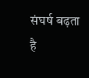संघर्ष बढ़ता है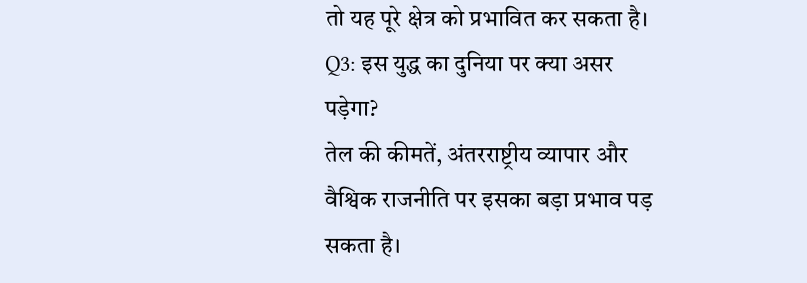तो यह पूरे क्षेत्र को प्रभावित कर सकता है।
Q3: इस युद्ध का दुनिया पर क्या असर पड़ेगा?
तेल की कीमतें, अंतरराष्ट्रीय व्यापार और वैश्विक राजनीति पर इसका बड़ा प्रभाव पड़ सकता है।